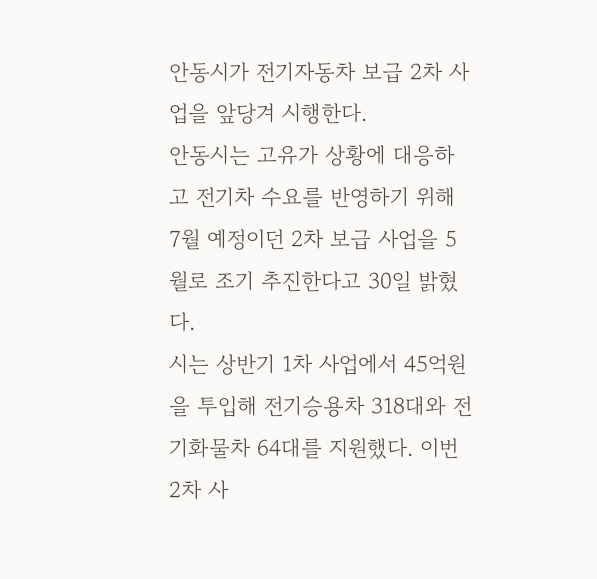안동시가 전기자동차 보급 2차 사업을 앞당겨 시행한다.
안동시는 고유가 상황에 대응하고 전기차 수요를 반영하기 위해 7월 예정이던 2차 보급 사업을 5월로 조기 추진한다고 30일 밝혔다.
시는 상반기 1차 사업에서 45억원을 투입해 전기승용차 318대와 전기화물차 64대를 지원했다. 이번 2차 사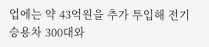업에는 약 43억원을 추가 투입해 전기승용차 300대와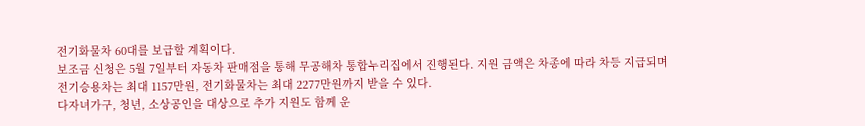전기화물차 60대를 보급할 계획이다.
보조금 신청은 5월 7일부터 자동차 판매점을 통해 무공해차 통합누리집에서 진행된다. 지원 금액은 차종에 따라 차등 지급되며 전기승용차는 최대 1157만원, 전기화물차는 최대 2277만원까지 받을 수 있다.
다자녀가구, 청년, 소상공인을 대상으로 추가 지원도 함께 운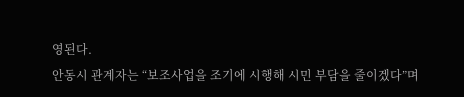영된다.
안동시 관계자는 “보조사업을 조기에 시행해 시민 부담을 줄이겠다”며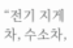“전기 지게차, 수소차,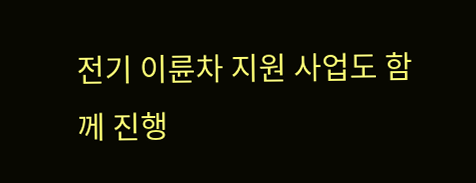전기 이륜차 지원 사업도 함께 진행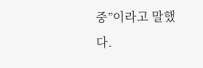중”이라고 말했다.